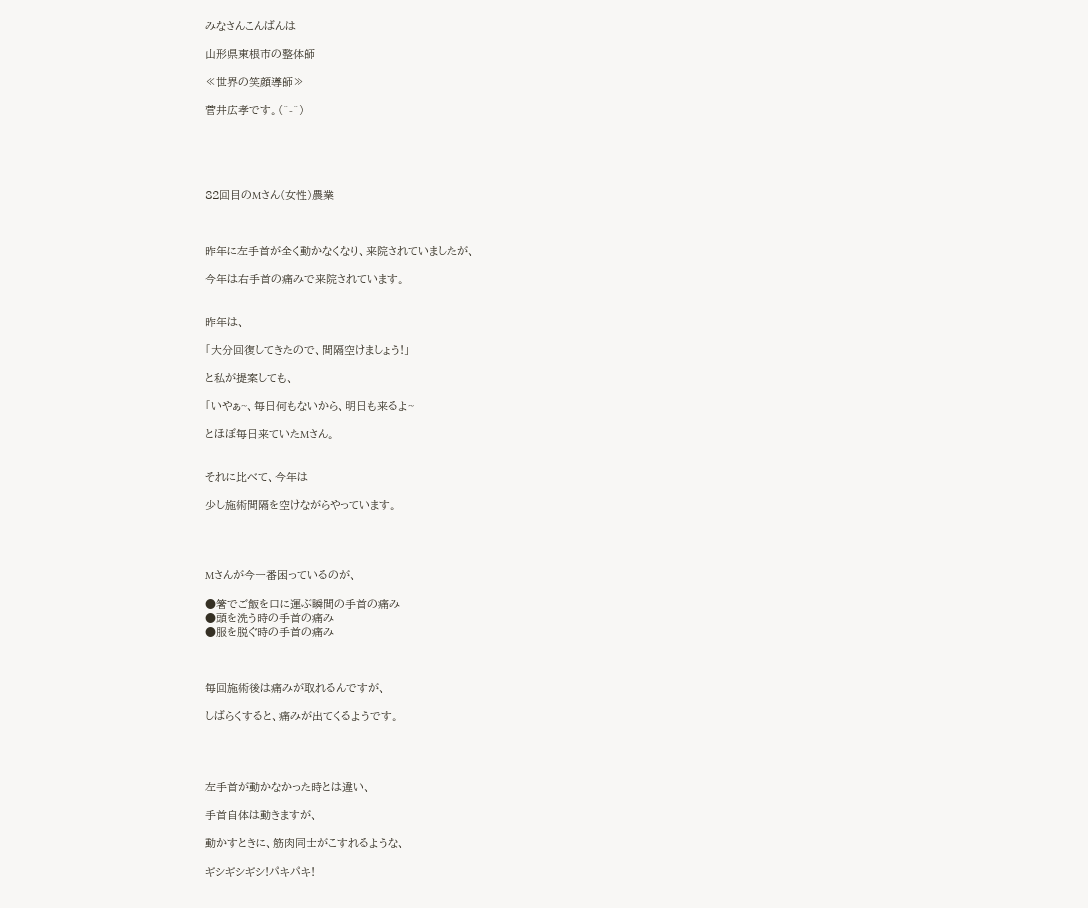みなさんこんばんは

山形県東根市の整体師

≪世界の笑顔導師≫

菅井広孝です。(^-^)





82回目のMさん(女性)農業



昨年に左手首が全く動かなくなり、来院されていましたが、

今年は右手首の痛みで来院されています。


昨年は、

「大分回復してきたので、間隔空けましょう!」

と私が提案しても、

「いやぁ~、毎日何もないから、明日も来るよ~

とほぼ毎日来ていたMさん。


それに比べて、今年は

少し施術間隔を空けながらやっています。




Mさんが今一番困っているのが、

●箸でご飯を口に運ぶ瞬間の手首の痛み
●頭を洗う時の手首の痛み
●服を脱ぐ時の手首の痛み



毎回施術後は痛みが取れるんですが、

しばらくすると、痛みが出てくるようです。




左手首が動かなかった時とは違い、

手首自体は動きますが、

動かすときに、筋肉同士がこすれるような、

ギシギシギシ!パキパキ!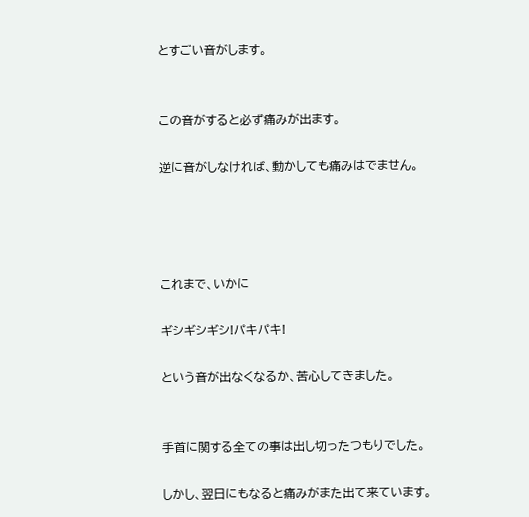とすごい音がします。


この音がすると必ず痛みが出ます。

逆に音がしなければ、動かしても痛みはでません。




これまで、いかに

ギシギシギシ!パキパキ!

という音が出なくなるか、苦心してきました。


手首に関する全ての事は出し切ったつもりでした。

しかし、翌日にもなると痛みがまた出て来ています。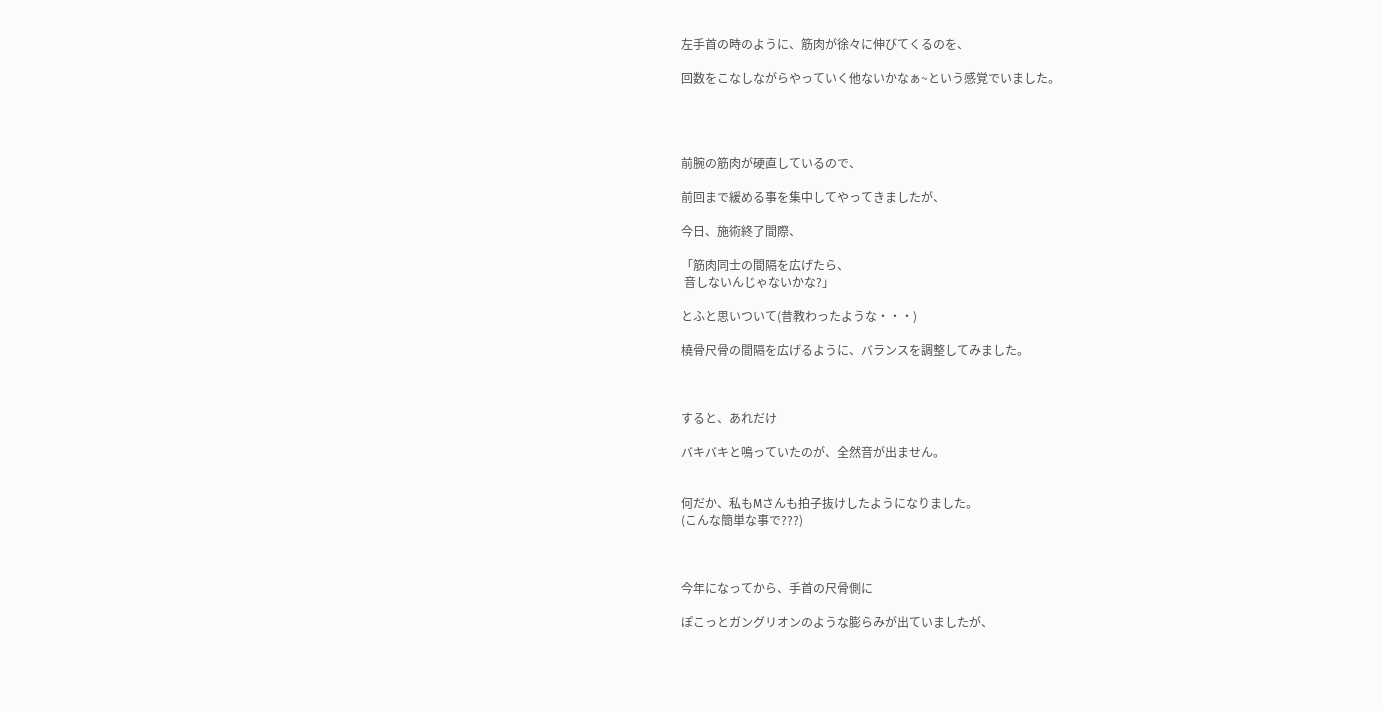左手首の時のように、筋肉が徐々に伸びてくるのを、

回数をこなしながらやっていく他ないかなぁ~という感覚でいました。




前腕の筋肉が硬直しているので、

前回まで緩める事を集中してやってきましたが、

今日、施術終了間際、

「筋肉同士の間隔を広げたら、
 音しないんじゃないかな?」

とふと思いついて(昔教わったような・・・)

橈骨尺骨の間隔を広げるように、バランスを調整してみました。



すると、あれだけ

バキバキと鳴っていたのが、全然音が出ません。


何だか、私もMさんも拍子抜けしたようになりました。
(こんな簡単な事で???)



今年になってから、手首の尺骨側に

ぽこっとガングリオンのような膨らみが出ていましたが、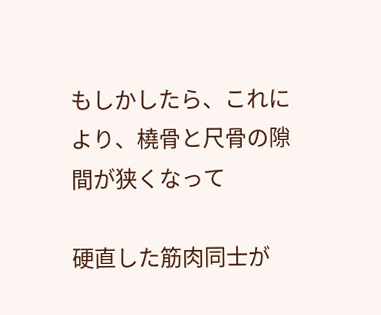もしかしたら、これにより、橈骨と尺骨の隙間が狭くなって

硬直した筋肉同士が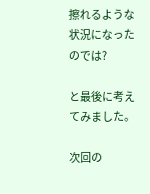擦れるような状況になったのでは?

と最後に考えてみました。

次回の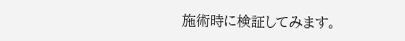施術時に検証してみます。